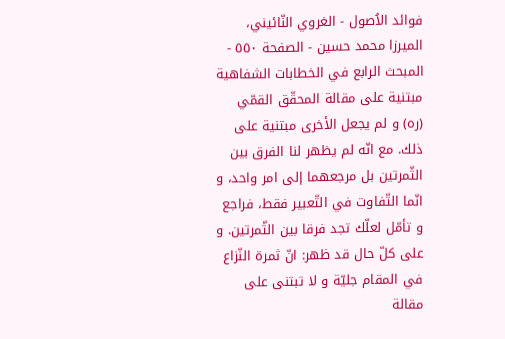فوائد الاُصول - الغروي النّائيني، الميرزا محمد حسين - الصفحة ٥٥٠ - المبحث الرابع في الخطابات الشفاهية
مبتنية على مقالة المحقّق القمّي (ره) و لم يجعل الأخرى مبتنية على ذلك. مع انّه لم يظهر لنا الفرق بين الثّمرتين بل مرجعهما إلى امر واحد، و انّما التّفاوت في التّعبير فقط، فراجع و تأمّل لعلّك تجد فرقا بين الثّمرتين. و على كلّ حال قد ظهر: انّ ثمرة النّزاع في المقام جليّة و لا تبتنى على مقالة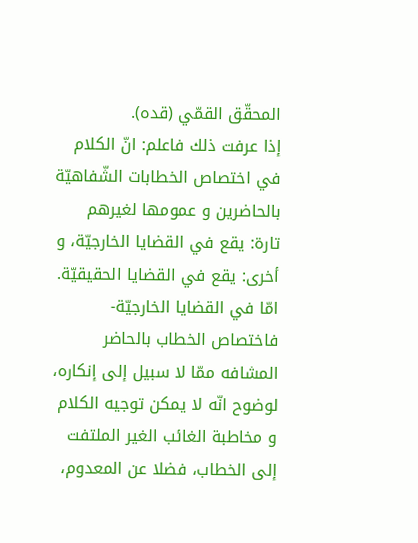المحقّق القمّي (قده).
إذا عرفت ذلك فاعلم: انّ الكلام في اختصاص الخطابات الشّفاهيّة بالحاضرين و عمومها لغيرهم تارة: يقع في القضايا الخارجيّة، و أخرى: يقع في القضايا الحقيقيّة.
امّا في القضايا الخارجيّة- فاختصاص الخطاب بالحاضر المشافه ممّا لا سبيل إلى إنكاره، لوضوح انّه لا يمكن توجيه الكلام و مخاطبة الغائب الغير الملتفت إلى الخطاب، فضلا عن المعدوم،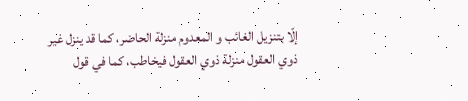إلّا بتنزيل الغائب و المعدوم منزلة الحاضر، كما قد ينزل غير ذوي العقول منزلة ذوي العقول فيخاطب، كما في قول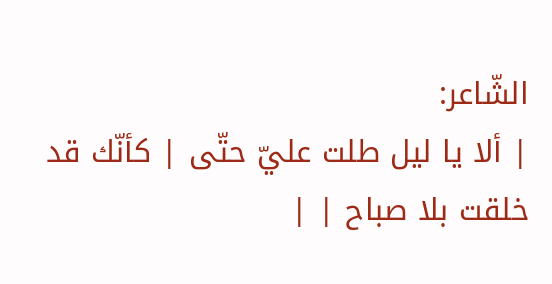الشّاعر:
| ألا يا ليل طلت عليّ حتّى | كأنّك قد خلقت بلا صباح | |